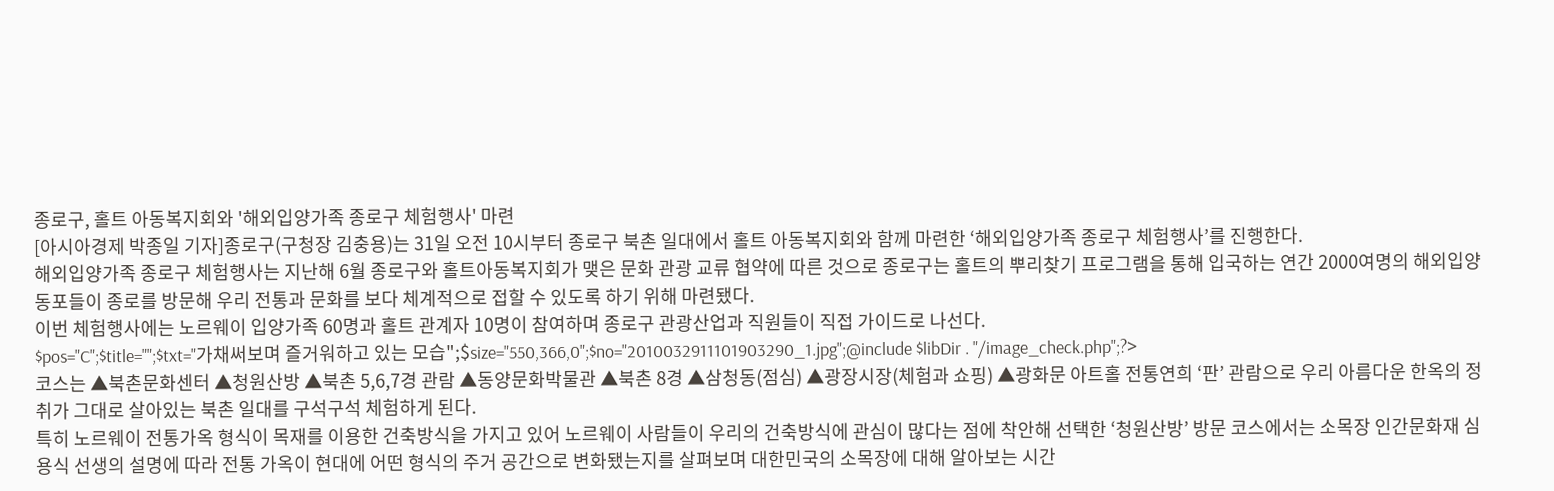종로구, 홀트 아동복지회와 '해외입양가족 종로구 체험행사' 마련
[아시아경제 박종일 기자]종로구(구청장 김충용)는 31일 오전 10시부터 종로구 북촌 일대에서 홀트 아동복지회와 함께 마련한 ‘해외입양가족 종로구 체험행사’를 진행한다.
해외입양가족 종로구 체험행사는 지난해 6월 종로구와 홀트아동복지회가 맺은 문화 관광 교류 협약에 따른 것으로 종로구는 홀트의 뿌리찾기 프로그램을 통해 입국하는 연간 2000여명의 해외입양 동포들이 종로를 방문해 우리 전통과 문화를 보다 체계적으로 접할 수 있도록 하기 위해 마련됐다.
이번 체험행사에는 노르웨이 입양가족 60명과 홀트 관계자 10명이 참여하며 종로구 관광산업과 직원들이 직접 가이드로 나선다.
$pos="C";$title="";$txt="가채써보며 즐거워하고 있는 모습";$size="550,366,0";$no="2010032911101903290_1.jpg";@include $libDir . "/image_check.php";?>
코스는 ▲북촌문화센터 ▲청원산방 ▲북촌 5,6,7경 관람 ▲동양문화박물관 ▲북촌 8경 ▲삼청동(점심) ▲광장시장(체험과 쇼핑) ▲광화문 아트홀 전통연희 ‘판’ 관람으로 우리 아름다운 한옥의 정취가 그대로 살아있는 북촌 일대를 구석구석 체험하게 된다.
특히 노르웨이 전통가옥 형식이 목재를 이용한 건축방식을 가지고 있어 노르웨이 사람들이 우리의 건축방식에 관심이 많다는 점에 착안해 선택한 ‘청원산방’ 방문 코스에서는 소목장 인간문화재 심용식 선생의 설명에 따라 전통 가옥이 현대에 어떤 형식의 주거 공간으로 변화됐는지를 살펴보며 대한민국의 소목장에 대해 알아보는 시간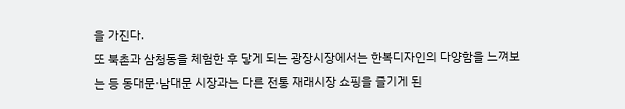을 가진다.
또 북촌과 삼청동을 체험한 후 닿게 되는 광장시장에서는 한복디자인의 다양함을 느껴보는 등 동대문·남대문 시장과는 다른 전통 재래시장 쇼핑을 즐기게 된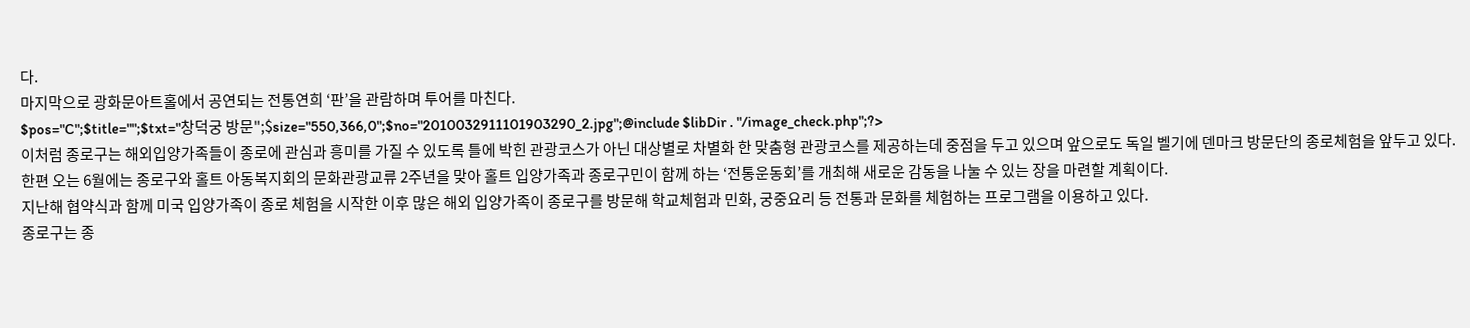다.
마지막으로 광화문아트홀에서 공연되는 전통연희 ‘판’을 관람하며 투어를 마친다.
$pos="C";$title="";$txt="창덕궁 방문";$size="550,366,0";$no="2010032911101903290_2.jpg";@include $libDir . "/image_check.php";?>
이처럼 종로구는 해외입양가족들이 종로에 관심과 흥미를 가질 수 있도록 틀에 박힌 관광코스가 아닌 대상별로 차별화 한 맞춤형 관광코스를 제공하는데 중점을 두고 있으며 앞으로도 독일 벨기에 덴마크 방문단의 종로체험을 앞두고 있다.
한편 오는 6월에는 종로구와 홀트 아동복지회의 문화관광교류 2주년을 맞아 홀트 입양가족과 종로구민이 함께 하는 ‘전통운동회’를 개최해 새로운 감동을 나눌 수 있는 장을 마련할 계획이다.
지난해 협약식과 함께 미국 입양가족이 종로 체험을 시작한 이후 많은 해외 입양가족이 종로구를 방문해 학교체험과 민화, 궁중요리 등 전통과 문화를 체험하는 프로그램을 이용하고 있다.
종로구는 종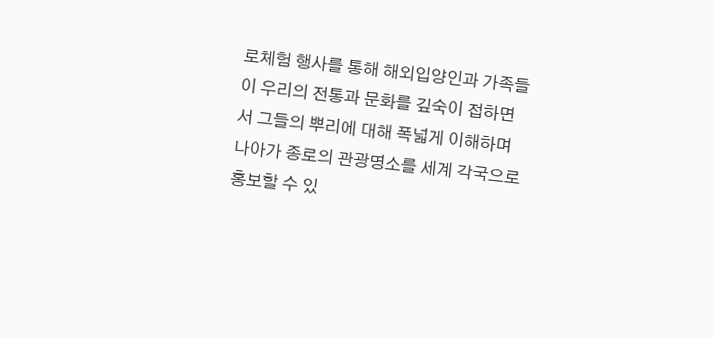로체험 행사를 통해 해외입양인과 가족들이 우리의 전통과 문화를 깊숙이 접하면서 그들의 뿌리에 대해 폭넓게 이해하며 나아가 종로의 관광명소를 세계 각국으로 홍보할 수 있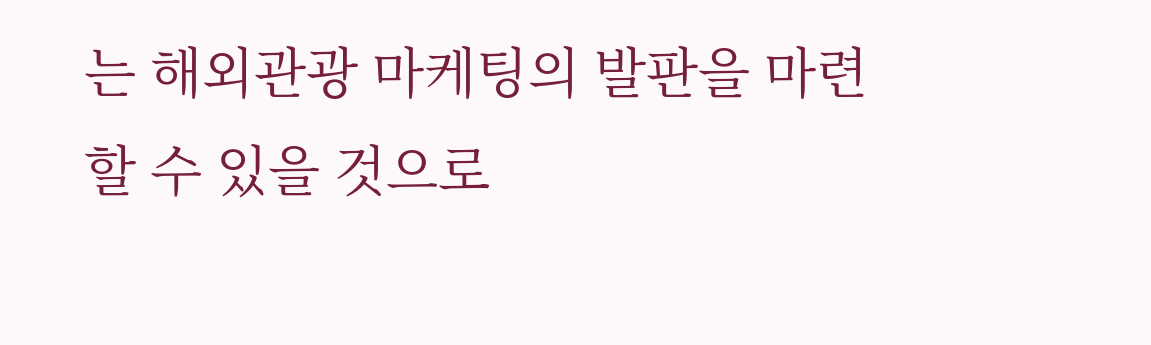는 해외관광 마케팅의 발판을 마련할 수 있을 것으로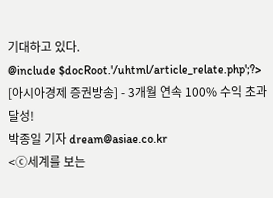기대하고 있다.
@include $docRoot.'/uhtml/article_relate.php';?>
[아시아경제 증권방송] - 3개월 연속 100% 수익 초과 달성!
박종일 기자 dream@asiae.co.kr
<ⓒ세계를 보는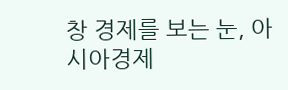창 경제를 보는 눈, 아시아경제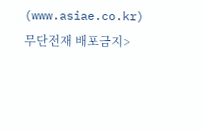(www.asiae.co.kr) 무단전재 배포금지>